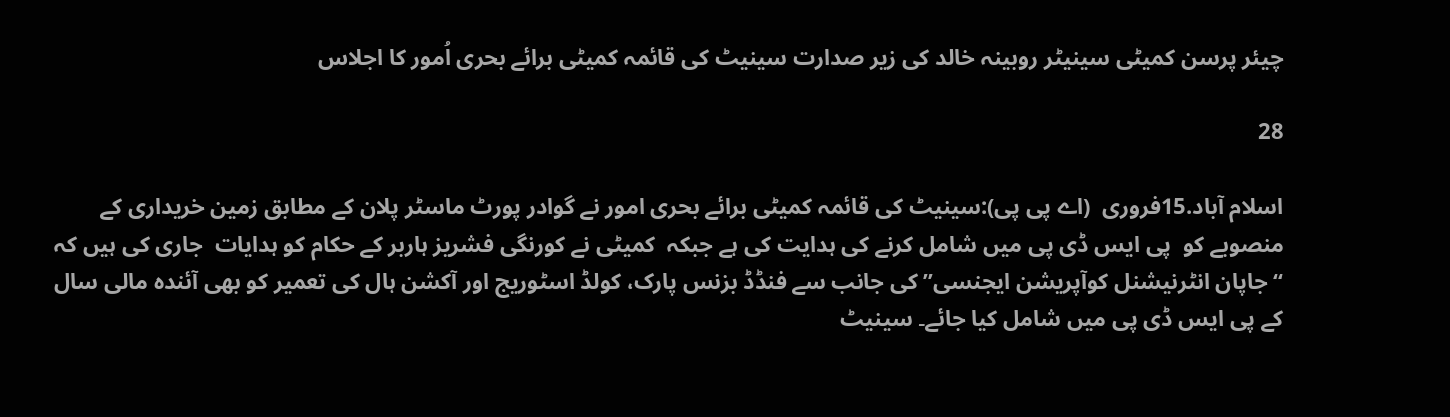چیئر پرسن کمیٹی سینیٹر روبینہ خالد کی زیر صدارت سینیٹ کی قائمہ کمیٹی برائے بحری اُمور کا اجلاس

28

اسلام آباد.15فروری  (اے پی پی):سینیٹ کی قائمہ کمیٹی برائے بحری امور نے گوادر پورٹ ماسٹر پلان کے مطابق زمین خریداری کے منصوبے کو  پی ایس ڈی پی میں شامل کرنے کی ہدایت کی ہے جبکہ  کمیٹی نے کورنگی فشریز ہاربر کے حکام کو ہدایات  جاری کی ہیں کہ “جاپان انٹرنیشنل کوآپریشن ایجنسی” کی جانب سے فنڈڈ بزنس پارک، کولڈ اسٹوریج اور آکشن ہال کی تعمیر کو بھی آئندہ مالی سال کے پی ایس ڈی پی میں شامل کیا جائے۔ سینیٹ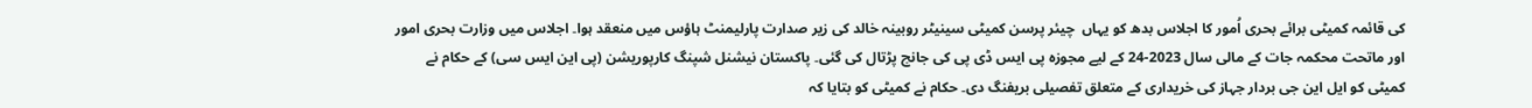کی قائمہ کمیٹی برائے بحری اُمور کا اجلاس بدھ کو یہاں  چیئر پرسن کمیٹی سینیٹر روبینہ خالد کی زیر صدارت پارلیمنٹ ہاؤس میں منعقد ہوا۔ اجلاس میں وزارت بحری امور اور ماتحت محکمہ جات کے مالی سال 2023-24 کے لیے مجوزہ پی ایس ڈی پی کی جانچ پڑتال کی گئی۔ پاکستان نیشنل شپنگ کارپوریشن (پی این ایس سی) کے حکام نے کمیٹی کو ایل این جی بردار جہاز کی خریداری کے متعلق تفصیلی بریفنگ دی۔ حکام نے کمیٹی کو بتایا کہ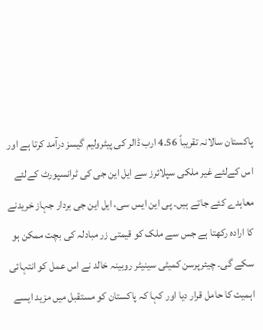پاکستان سالانہ تقریباً 4.56 ارب ڈالر کی پیٹرولیم گیسز درآمد کرتا ہے اور اس کےلئے غیر ملکی سپلائرز سے ایل این جی کی ٹرانسپورٹ کےلئے معاہدے کئے جاتے ہیں۔ پی این ایس سی، ایل این جی بردار جہاز خریدنے کا ارادہ رکھتا ہے جس سے ملک کو قیمتی زر مبادلہ کی بچت ممکن ہو سکے گی۔ چیئرپرسن کمیٹی سینیٹر روبینہ خالد نے اس عمل کو انتہائی اہمیت کا حامل قرار دیا اور کہا کہ پاکستان کو مستقبل میں مزید ایسے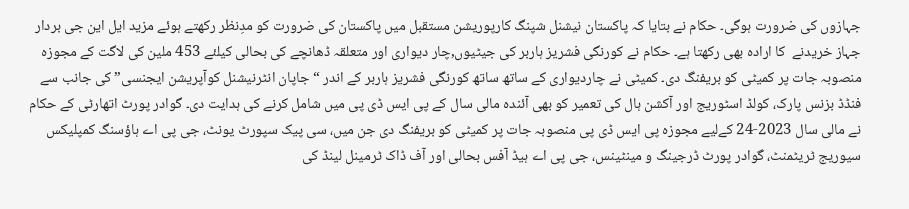جہازوں کی ضرورت ہوگی۔ حکام نے بتایا کہ پاکستان نیشنل شپنگ کارپوریشن مستقبل میں پاکستان کی ضرورت کو مدِنظر رکھتے ہوئے مزید ایل این جی بردار جہاز خریدنے  کا ارادہ بھی رکھتا ہے۔ حکام نے کورنگی فشریز ہاربر کی جیٹیوں,چار دیواری اور متعلقہ ڈھانچے کی بحالی کیلئے 453 ملین کی لاگت کے مجوزه منصوبہ جات پر کمیٹی کو بریفنگ دی۔ کمیٹی نے چاردیواری کے ساتھ ساتھ کورنگی فشریز ہاربر کے اندر “جاپان انٹرنیشنل کوآپریشن ایجنسی” کی جانب سے فنڈڈ بزنس پارک، کولڈ اسٹوریج اور آکشن ہال کی تعمیر کو بھی آئندہ مالی سال کے پی ایس ڈی پی میں شامل کرنے کی ہدایت دی۔ گوادر پورٹ اتھارٹی کے حکام نے مالی سال 2023-24 کےلیے مجوزہ پی ایس ڈی پی منصوبہ جات پر کمیٹی کو بریفنگ دی جن میں، سی پیک سپورٹ یونٹ، جی پی اے ہاؤسنگ کمپلیکس سیوریج ٹریٹمنٹ، گوادر پورٹ ڈرجینگ و مینٹينس، جی پی اے ہیڈ آفس بحالی اور آف ڈاک ٹرمینل لینڈ کی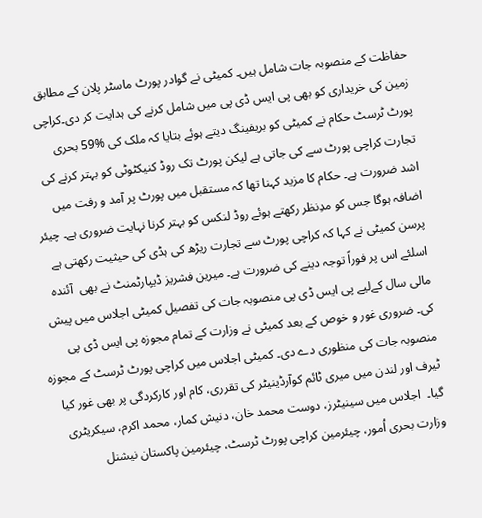حفاظت کے منصوبہ جات شامل ہیں۔ کمیٹی نے گوادر پورٹ ماسٹر پلان کے مطابق زمین کی خریداری کو بھی پی ایس ڈی پی میں شامل کرنے کی ہدایت کر دی۔کراچی پورٹ ٹرسٹ حکام نے کمیٹی کو بریفینگ دیتے ہوئے بتایا کہ ملک کی %59 بحری تجارت کراچی پورٹ سے کی جاتی ہے لیکن پورٹ تک روڈ کنیکٹوٹی کو بہتر کرنے کی اشد ضرورت ہے۔ حکام کا مزید کہنا تھا کہ مستقبل میں پورٹ پر آمد و رفت میں اضافہ ہوگا جس کو مدِنظر رکھتے ہوئے روڈ لنکس کو بہتر کرنا نہایت ضروری ہے۔ چیئر پرسن کمیٹی نے کہا کہ کراچی پورٹ سے تجارت ریڑھ کی ہڈی کی حیثیت رکھتی ہے اسلئے اس پر فوراً توجہ دینے کی ضرورت ہے۔ میرین فشریز ڈیپارٹمنٹ نے بھی  آئندہ مالی سال کےلیے پی ایس ڈی پی منصوبہ جات کی تفصیل کمیٹی اجلاس میں پیش کی۔ ضروری غور و خوص کے بعد کمیٹی نے وزارت کے تمام مجوزه پی ایس ڈی پی منصوبہ جات کی منظوری دے دی۔ کمیٹی اجلاس میں کراچی پورٹ ٹرسٹ کے مجوزہ ٹیرف اور لندن میں میری ٹائم کوآرڈینیٹر کی تقرری، کام اور کارکردگی پر بھی غور کیا گیا۔  اجلاس میں سینیٹرز، دوست محمد خان، دنیش کمار، محمد اکرم، سیکریٹری وزارت بحری اُمور، چیئرمین کراچی پورٹ ٹرسٹ، چیئرمین پاکستان نیشنل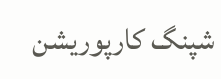شپنگ کارپوریشن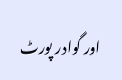اور گوادر پورٹ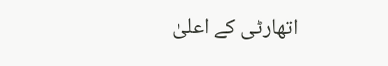اتھارٹی کے اعلیٰ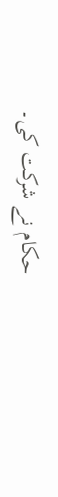حکام نے شرکت کی۔